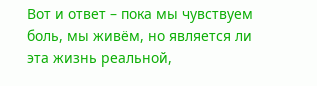Вот и ответ – пока мы чувствуем боль, мы живём, но является ли эта жизнь реальной,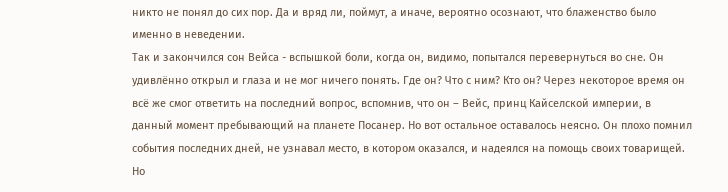никто не понял до сих пор. Да и вряд ли, поймут, а иначе, вероятно осознают, что блаженство было именно в неведении.
Так и закончился сон Вейса - вспышкой боли, когда он, видимо, попытался перевернуться во сне. Он удивлённо открыл и глаза и не мог ничего понять. Где он? Что с ним? Кто он? Через некоторое время он всё же смог ответить на последний вопрос, вспомнив, что он – Вейс, принц Кайселской империи, в данный момент пребывающий на планете Посанер. Но вот остальное оставалось неясно. Он плохо помнил события последних дней, не узнавал место, в котором оказался, и надеялся на помощь своих товарищей. Но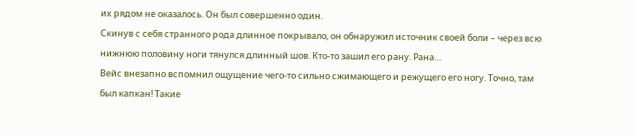их рядом не оказалось. Он был совершенно один.
Скинув с себя странного рода длинное покрывало, он обнаружил источник своей боли – через всю нижнюю половину ноги тянулся длинный шов. Кто-то зашил его рану. Рана…
Вейс внезапно вспомнил ощущение чего-то сильно сжимающего и режущего его ногу. Точно, там был капкан! Такие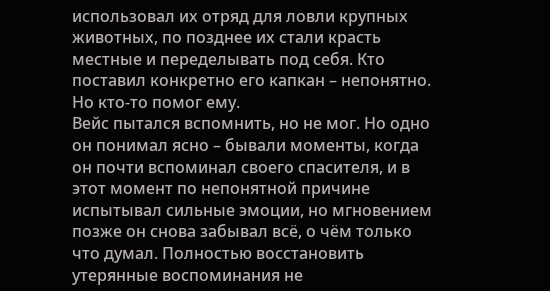использовал их отряд для ловли крупных животных, по позднее их стали красть местные и переделывать под себя. Кто поставил конкретно его капкан – непонятно. Но кто-то помог ему.
Вейс пытался вспомнить, но не мог. Но одно он понимал ясно – бывали моменты, когда он почти вспоминал своего спасителя, и в этот момент по непонятной причине испытывал сильные эмоции, но мгновением позже он снова забывал всё, о чём только что думал. Полностью восстановить утерянные воспоминания не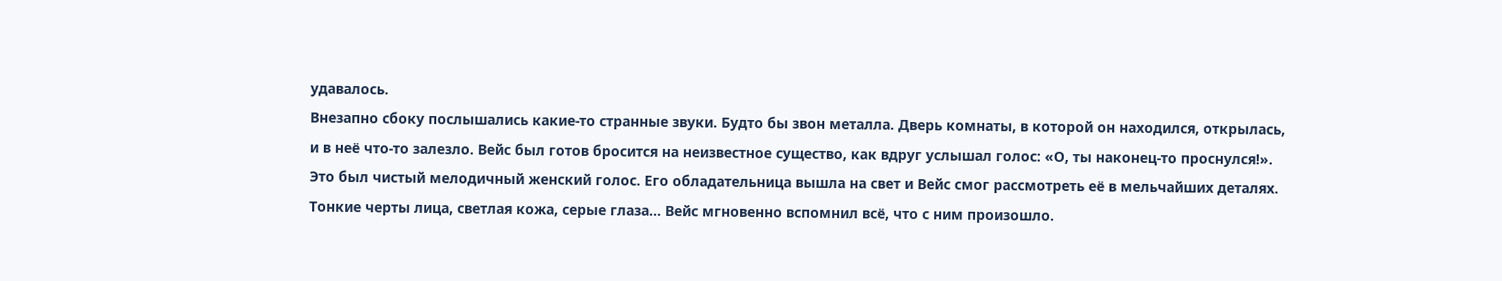удавалось.
Внезапно сбоку послышались какие-то странные звуки. Будто бы звон металла. Дверь комнаты, в которой он находился, открылась, и в неё что-то залезло. Вейс был готов бросится на неизвестное существо, как вдруг услышал голос: «О, ты наконец-то проснулся!».
Это был чистый мелодичный женский голос. Его обладательница вышла на свет и Вейс смог рассмотреть её в мельчайших деталях. Тонкие черты лица, светлая кожа, серые глаза… Вейс мгновенно вспомнил всё, что с ним произошло.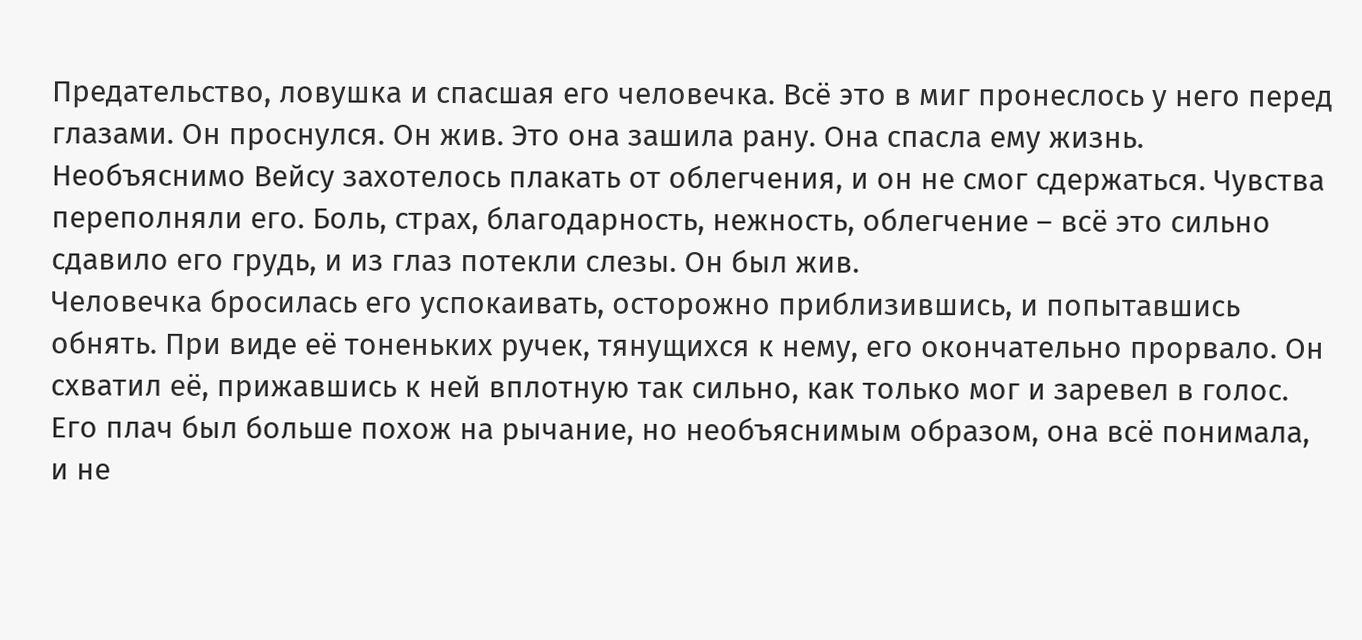Предательство, ловушка и спасшая его человечка. Всё это в миг пронеслось у него перед глазами. Он проснулся. Он жив. Это она зашила рану. Она спасла ему жизнь.
Необъяснимо Вейсу захотелось плакать от облегчения, и он не смог сдержаться. Чувства переполняли его. Боль, страх, благодарность, нежность, облегчение – всё это сильно сдавило его грудь, и из глаз потекли слезы. Он был жив.
Человечка бросилась его успокаивать, осторожно приблизившись, и попытавшись обнять. При виде её тоненьких ручек, тянущихся к нему, его окончательно прорвало. Он схватил её, прижавшись к ней вплотную так сильно, как только мог и заревел в голос.
Его плач был больше похож на рычание, но необъяснимым образом, она всё понимала, и не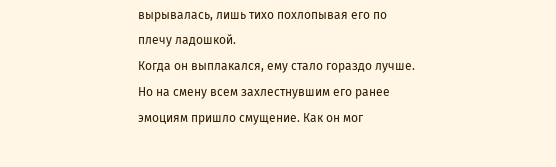вырывалась, лишь тихо похлопывая его по плечу ладошкой.
Когда он выплакался, ему стало гораздо лучше. Но на смену всем захлестнувшим его ранее эмоциям пришло смущение. Как он мог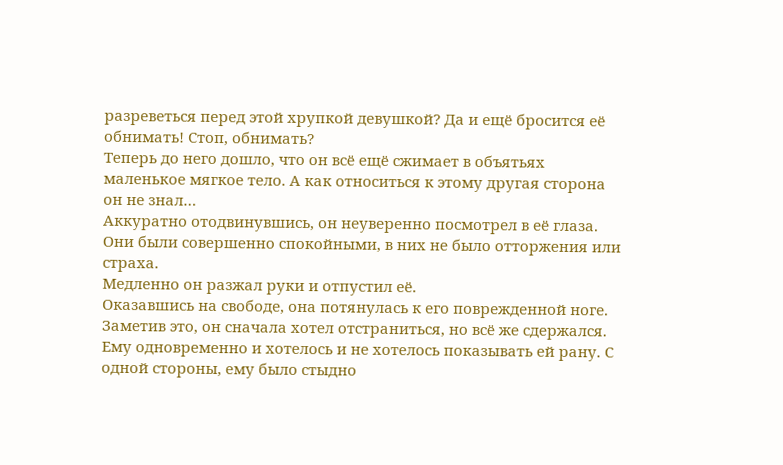разреветься перед этой хрупкой девушкой? Да и ещё бросится её обнимать! Стоп, обнимать?
Теперь до него дошло, что он всё ещё сжимает в объятьях маленькое мягкое тело. А как относиться к этому другая сторона он не знал…
Аккуратно отодвинувшись, он неуверенно посмотрел в её глаза. Они были совершенно спокойными, в них не было отторжения или страха.
Медленно он разжал руки и отпустил её.
Оказавшись на свободе, она потянулась к его поврежденной ноге. Заметив это, он сначала хотел отстраниться, но всё же сдержался. Ему одновременно и хотелось и не хотелось показывать ей рану. С одной стороны, ему было стыдно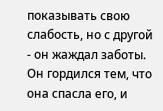показывать свою слабость, но с другой - он жаждал заботы. Он гордился тем, что она спасла его, и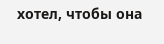хотел, чтобы она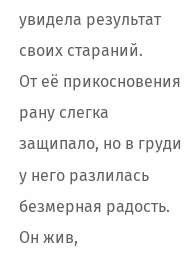увидела результат своих стараний.
От её прикосновения рану слегка защипало, но в груди у него разлилась безмерная радость. Он жив,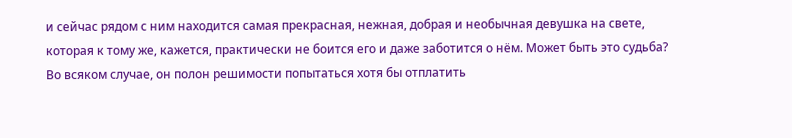и сейчас рядом с ним находится самая прекрасная, нежная, добрая и необычная девушка на свете, которая к тому же, кажется, практически не боится его и даже заботится о нём. Может быть это судьба?
Во всяком случае, он полон решимости попытаться хотя бы отплатить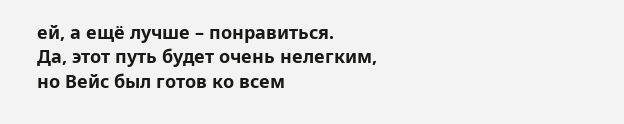ей, а ещё лучше – понравиться.
Да, этот путь будет очень нелегким, но Вейс был готов ко всем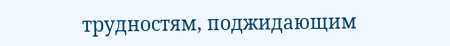трудностям, поджидающим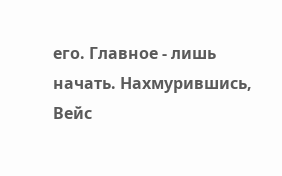его. Главное - лишь начать. Нахмурившись, Вейс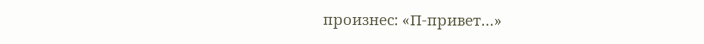произнес: «П-привет…»